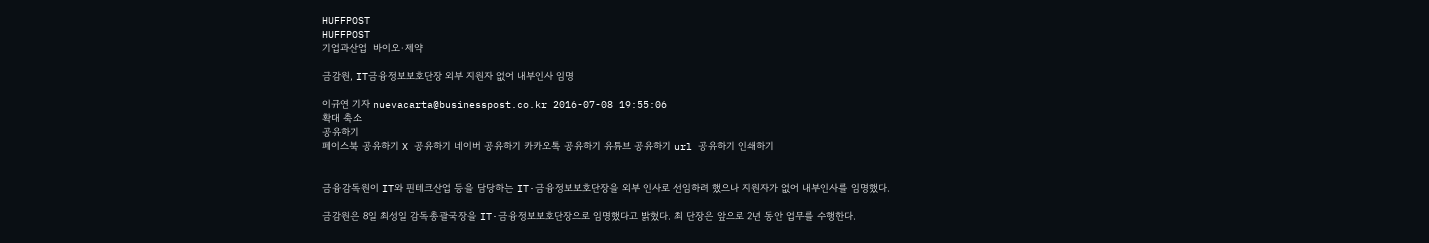HUFFPOST
HUFFPOST
기업과산업  바이오·제약

금감원, IT금융정보보호단장 외부 지원자 없어 내부인사 임명

이규연 기자 nuevacarta@businesspost.co.kr 2016-07-08 19:55:06
확대 축소
공유하기
페이스북 공유하기 X 공유하기 네이버 공유하기 카카오톡 공유하기 유튜브 공유하기 url 공유하기 인쇄하기


금융감독원이 IT와 핀테크산업 등을 담당하는 IT·금융정보보호단장을 외부 인사로 선임하려 했으나 지원자가 없어 내부인사를 임명했다.

금감원은 8일 최성일 감독총괄국장을 IT·금융정보보호단장으로 임명했다고 밝혔다. 최 단장은 앞으로 2년 동안 업무를 수행한다.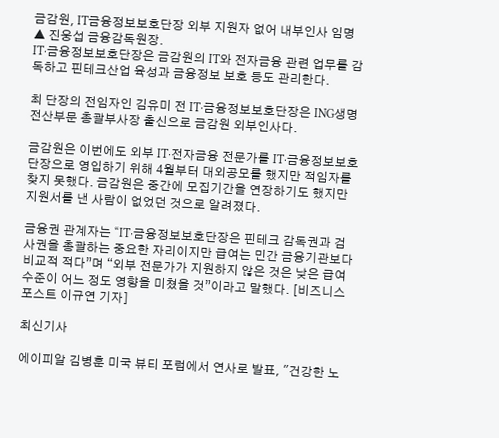금감원, IT금융정보보호단장 외부 지원자 없어 내부인사 임명
▲ 진웅섭 금융감독원장.
IT·금융정보보호단장은 금감원의 IT와 전자금융 관련 업무를 감독하고 핀테크산업 육성과 금융정보 보호 등도 관리한다.

최 단장의 전임자인 김유미 전 IT·금융정보보호단장은 ING생명 전산부문 총괄부사장 출신으로 금감원 외부인사다.

금감원은 이번에도 외부 IT·전자금융 전문가를 IT·금융정보보호단장으로 영입하기 위해 4월부터 대외공모를 했지만 적임자를 찾지 못했다. 금감원은 중간에 모집기간을 연장하기도 했지만 지원서를 낸 사람이 없었던 것으로 알려졌다.

금융권 관계자는 “IT·금융정보보호단장은 핀테크 감독권과 검사권을 총괄하는 중요한 자리이지만 급여는 민간 금융기관보다 비교적 적다”며 “외부 전문가가 지원하지 않은 것은 낮은 급여 수준이 어느 정도 영향을 미쳤을 것”이라고 말했다. [비즈니스포스트 이규연 기자]

최신기사

에이피알 김병훈 미국 뷰티 포럼에서 연사로 발표, "건강한 노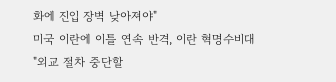화에 진입 장벽 낮아져야"
미국 이란에 이틀 연속 반격, 이란 혁명수비대 "외교 절차 중단할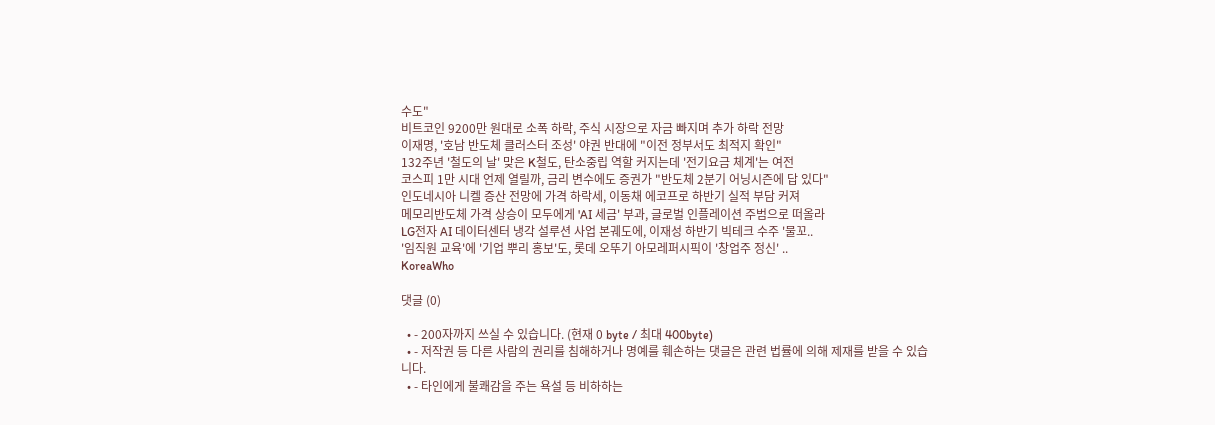수도"
비트코인 9200만 원대로 소폭 하락, 주식 시장으로 자금 빠지며 추가 하락 전망
이재명, '호남 반도체 클러스터 조성' 야권 반대에 "이전 정부서도 최적지 확인"
132주년 '철도의 날' 맞은 K철도, 탄소중립 역할 커지는데 '전기요금 체계'는 여전
코스피 1만 시대 언제 열릴까, 금리 변수에도 증권가 "반도체 2분기 어닝시즌에 답 있다"
인도네시아 니켈 증산 전망에 가격 하락세, 이동채 에코프로 하반기 실적 부담 커져
메모리반도체 가격 상승이 모두에게 'AI 세금' 부과, 글로벌 인플레이션 주범으로 떠올라
LG전자 AI 데이터센터 냉각 설루션 사업 본궤도에, 이재성 하반기 빅테크 수주 '물꼬..
'임직원 교육'에 '기업 뿌리 홍보'도, 롯데 오뚜기 아모레퍼시픽이 '창업주 정신' ..
KoreaWho

댓글 (0)

  • - 200자까지 쓰실 수 있습니다. (현재 0 byte / 최대 400byte)
  • - 저작권 등 다른 사람의 권리를 침해하거나 명예를 훼손하는 댓글은 관련 법률에 의해 제재를 받을 수 있습니다.
  • - 타인에게 불쾌감을 주는 욕설 등 비하하는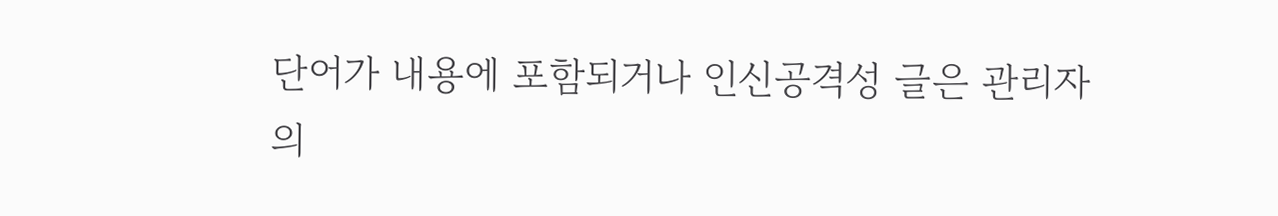단어가 내용에 포함되거나 인신공격성 글은 관리자의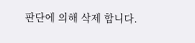판단에 의해 삭제 합니다.